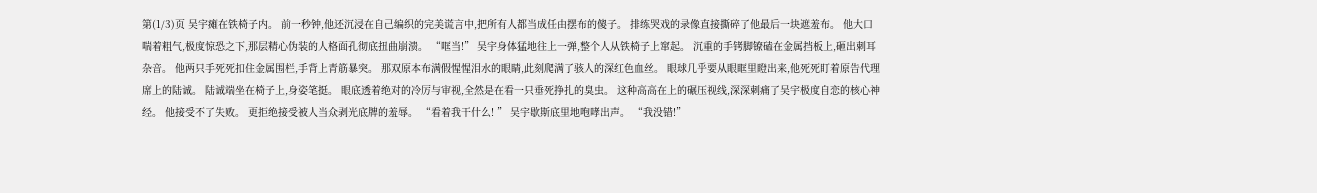第(1/3)页 吴宇瘫在铁椅子内。 前一秒钟,他还沉浸在自己编织的完美谎言中,把所有人都当成任由摆布的傻子。 排练哭戏的录像直接撕碎了他最后一块遮羞布。 他大口喘着粗气,极度惊恐之下,那层精心伪装的人格面孔彻底扭曲崩溃。 “哐当!” 吴宇身体猛地往上一弹,整个人从铁椅子上窜起。 沉重的手铐脚镣磕在金属挡板上,砸出刺耳杂音。 他两只手死死扣住金属围栏,手背上青筋暴突。 那双原本布满假惺惺泪水的眼睛,此刻爬满了骇人的深红色血丝。 眼球几乎要从眼眶里瞪出来,他死死盯着原告代理席上的陆诚。 陆诚端坐在椅子上,身姿笔挺。 眼底透着绝对的冷厉与审视,全然是在看一只垂死挣扎的臭虫。 这种高高在上的碾压视线,深深刺痛了吴宇极度自恋的核心神经。 他接受不了失败。 更拒绝接受被人当众剥光底牌的羞辱。 “看着我干什么! ” 吴宇歇斯底里地咆哮出声。 “我没错!”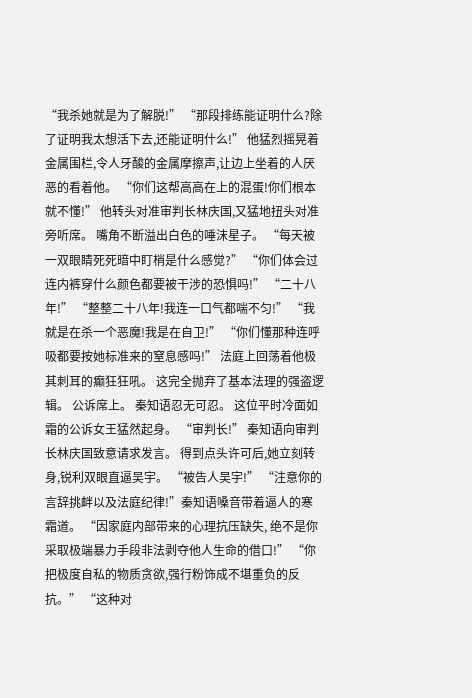“我杀她就是为了解脱!” “那段排练能证明什么?除了证明我太想活下去,还能证明什么!” 他猛烈摇晃着金属围栏,令人牙酸的金属摩擦声,让边上坐着的人厌恶的看着他。 “你们这帮高高在上的混蛋!你们根本就不懂!” 他转头对准审判长林庆国,又猛地扭头对准旁听席。 嘴角不断溢出白色的唾沫星子。 “每天被一双眼睛死死暗中盯梢是什么感觉?” “你们体会过连内裤穿什么颜色都要被干涉的恐惧吗!” “二十八年!” “整整二十八年!我连一口气都喘不匀!” “我就是在杀一个恶魔!我是在自卫!” “你们懂那种连呼吸都要按她标准来的窒息感吗!” 法庭上回荡着他极其刺耳的癫狂狂吼。 这完全抛弃了基本法理的强盗逻辑。 公诉席上。 秦知语忍无可忍。 这位平时冷面如霜的公诉女王猛然起身。 “审判长!” 秦知语向审判长林庆国致意请求发言。 得到点头许可后,她立刻转身,锐利双眼直逼吴宇。 “被告人吴宇!” “注意你的言辞挑衅以及法庭纪律!”秦知语嗓音带着逼人的寒霜道。 “因家庭内部带来的心理抗压缺失, 绝不是你采取极端暴力手段非法剥夺他人生命的借口!” “你把极度自私的物质贪欲,强行粉饰成不堪重负的反抗。” “这种对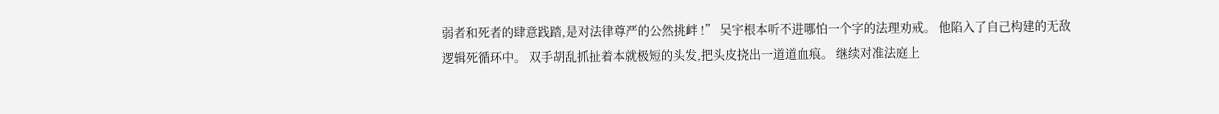弱者和死者的肆意践踏,是对法律尊严的公然挑衅 !” 吴宇根本听不进哪怕一个字的法理劝戒。 他陷入了自己构建的无敌逻辑死循环中。 双手胡乱抓扯着本就极短的头发,把头皮挠出一道道血痕。 继续对准法庭上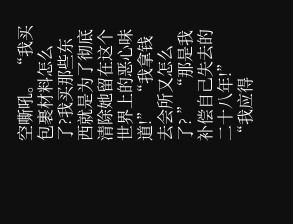空嘶吼。 “我买包裹材料怎么了?我买那些东西就是为了彻底清除她留在这个世界上的恶心味道!” “我拿钱去会所又怎么了? ” “那是我补偿自己失去的二十八年!” “我应得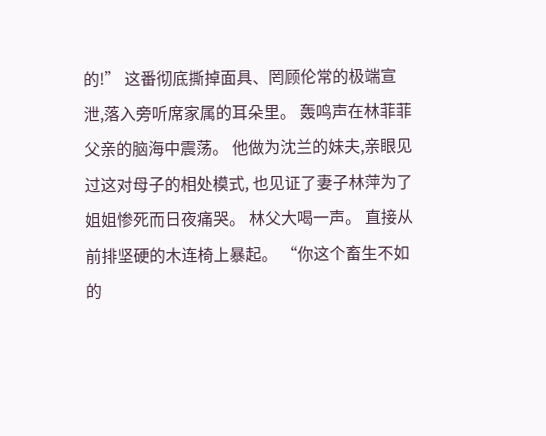的!” 这番彻底撕掉面具、罔顾伦常的极端宣泄,落入旁听席家属的耳朵里。 轰鸣声在林菲菲父亲的脑海中震荡。 他做为沈兰的妹夫,亲眼见过这对母子的相处模式, 也见证了妻子林萍为了姐姐惨死而日夜痛哭。 林父大喝一声。 直接从前排坚硬的木连椅上暴起。 “你这个畜生不如的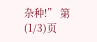杂种!” 第(1/3)页